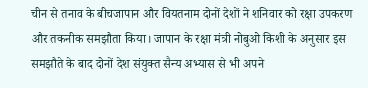चीन से तनाव के बीचजापान और वियतनाम दोनों देशों ने शनिवार को रक्षा उपकरण और तकनीक समझौता किया। जापान के रक्षा मंत्री नोबुओ किशी के अनुसार इस समझौते के बाद दोनों देश संयुक्त सैन्य अभ्यास से भी अपने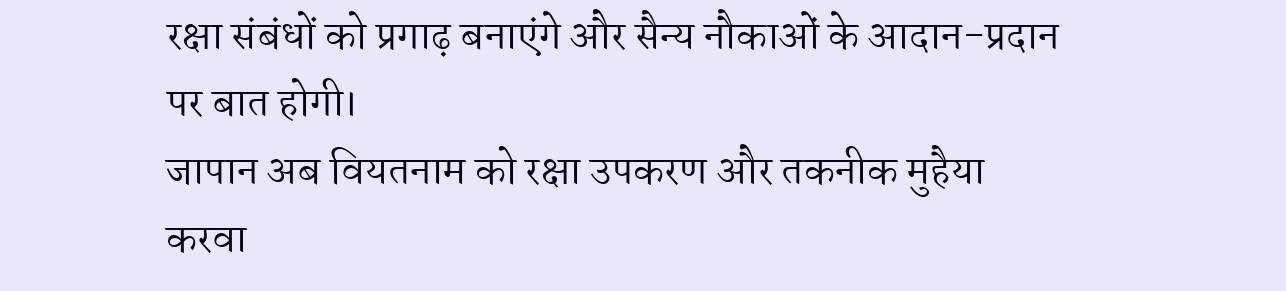रक्षा संबंधों को प्रगाढ़ बनाएंगे और सैन्य नौकाओं के आदान-प्रदान पर बात होगी।
जापान अब वियतनाम को रक्षा उपकरण और तकनीक मुहैया करवा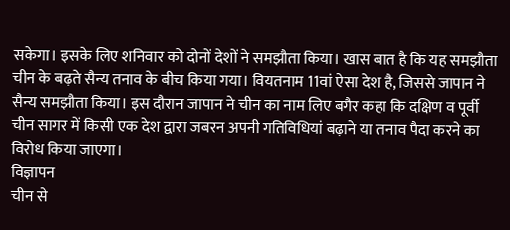सकेगा। इसके लिए शनिवार को दोनों देशों ने समझौता किया। खास बात है कि यह समझौता चीन के बढ़ते सैन्य तनाव के बीच किया गया। वियतनाम 11वां ऐसा देश है, जिससे जापान ने सैन्य समझौता किया। इस दौरान जापान ने चीन का नाम लिए बगैर कहा कि दक्षिण व पूर्वी चीन सागर में किसी एक देश द्वारा जबरन अपनी गतिविधियां बढ़ाने या तनाव पैदा करने का विरोध किया जाएगा।
विज्ञापन
चीन से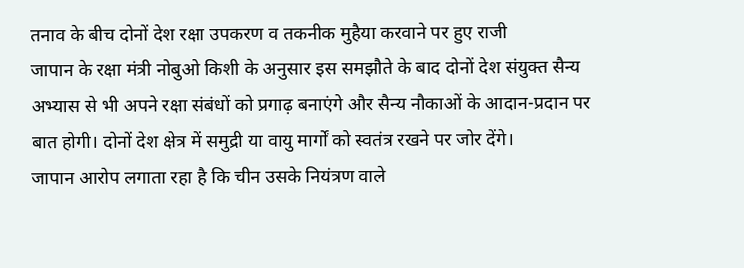तनाव के बीच दोनों देश रक्षा उपकरण व तकनीक मुहैया करवाने पर हुए राजी
जापान के रक्षा मंत्री नोबुओ किशी के अनुसार इस समझौते के बाद दोनों देश संयुक्त सैन्य अभ्यास से भी अपने रक्षा संबंधों को प्रगाढ़ बनाएंगे और सैन्य नौकाओं के आदान-प्रदान पर बात होगी। दोनों देश क्षेत्र में समुद्री या वायु मार्गों को स्वतंत्र रखने पर जोर देंगे।
जापान आरोप लगाता रहा है कि चीन उसके नियंत्रण वाले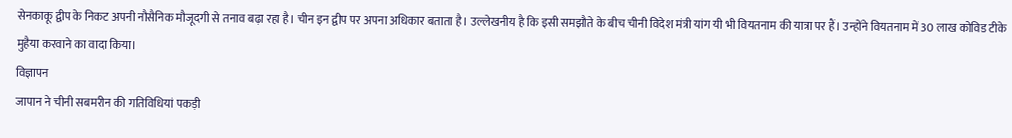सेनकाकू द्वीप के निकट अपनी नौसैनिक मौजूदगी से तनाव बढ़ा रहा है। चीन इन द्वीप पर अपना अधिकार बताता है। उल्लेखनीय है कि इसी समझौते के बीच चीनी विदेश मंत्री यांग यी भी वियतनाम की यात्रा पर हैं। उन्होंने वियतनाम में 30 लाख कोविड टीके मुहैया करवाने का वादा किया।
विज्ञापन
जापान ने चीनी सबमरीन की गतिविधियां पकड़ी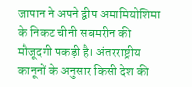जापान ने अपने द्वीप अमामियोशिमा के निकट चीनी सबमरीन की मौजूदगी पकड़ी है। अंतरराष्ट्रीय कानूनों के अनुसार किसी देश की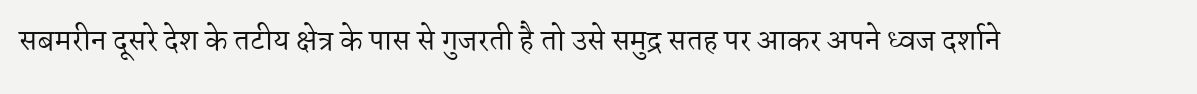सबमरीन दूसरे देश के तटीय क्षेत्र के पास से गुजरती है तो उसे समुद्र सतह पर आकर अपने ध्वज दर्शाने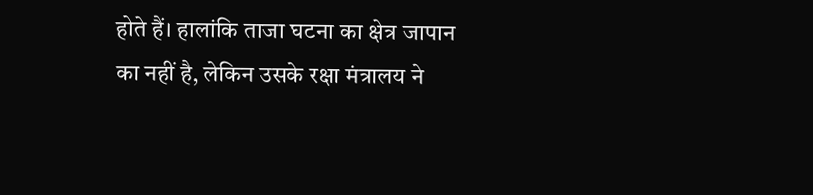होते हैं। हालांकि ताजा घटना का क्षेत्र जापान का नहीं है, लेकिन उसके रक्षा मंत्रालय ने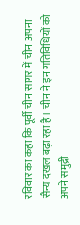रविवार का कहा कि पूर्वी चीन सागर में चीन अपना सैन्य दखल बढ़ा रहा है। चीन ने इन गतिविधियों को अपने समुद्री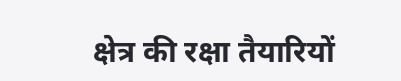क्षेत्र की रक्षा तैयारियों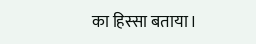का हिस्सा बताया।